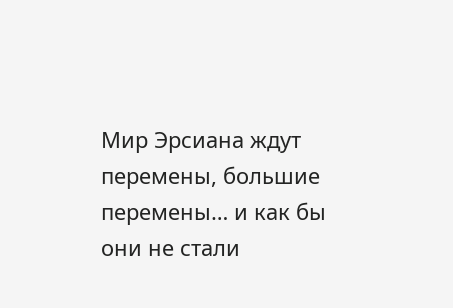Мир Эрсиана ждут перемены, большие перемены… и как бы они не стали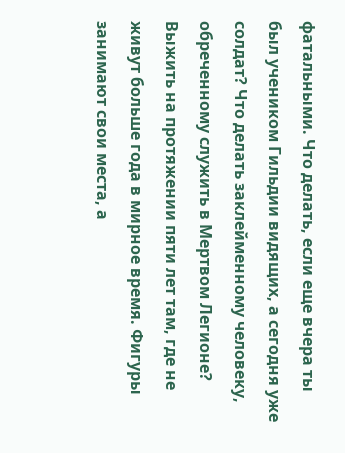фатальными. Что делать, если еще вчера ты был учеником Гильдии видящих, а сегодня уже солдат? Что делать заклейменному человеку, обреченному служить в Мертвом Легионе? Выжить на протяжении пяти лет там, где не живут больше года в мирное время. Фигуры занимают свои места, а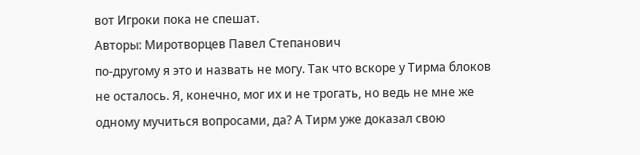вот Игроки пока не спешат.
Авторы: Миротворцев Павел Степанович
по‑другому я это и назвать не могу. Так что вскоре у Тирма блоков не осталось. Я, конечно, мог их и не трогать, но ведь не мне же одному мучиться вопросами, да? А Тирм уже доказал свою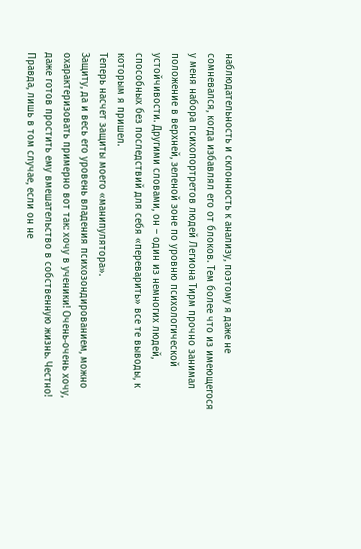наблюдательность и склонность к анализу, поэтому я даже не сомневался, когда избавлял его от блоков. Тем более что из имеющегося у меня набора психопортретов людей Легиона Тирм прочно занимал положение в верхней, зеленой зоне по уровню психологической устойчивости. Другими словами, он – один из немногих людей, способных без последствий для себя «переварить» все те выводы, к которым я пришел.
Теперь насчет защиты моего «манипулятора».
Защиту, да и весь его уровень владения психозондированием, можно охарактеризовать примерно вот так: хочу в ученики! Очень‑очень хочу, даже готов простить ему вмешательство в собственную жизнь. Честно! Правда, лишь в том случае, если он не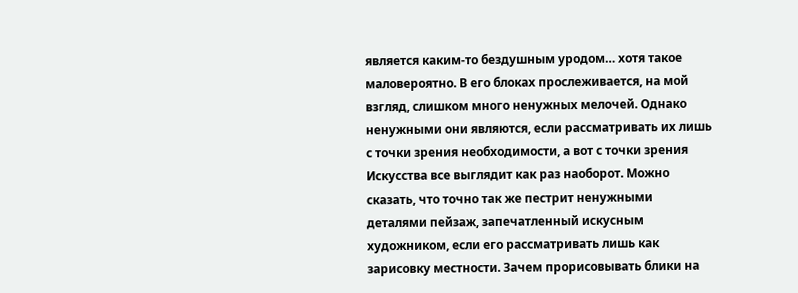является каким‑то бездушным уродом… хотя такое маловероятно. В его блоках прослеживается, на мой взгляд, слишком много ненужных мелочей. Однако ненужными они являются, если рассматривать их лишь с точки зрения необходимости, а вот с точки зрения Искусства все выглядит как раз наоборот. Можно сказать, что точно так же пестрит ненужными деталями пейзаж, запечатленный искусным художником, если его рассматривать лишь как зарисовку местности. Зачем прорисовывать блики на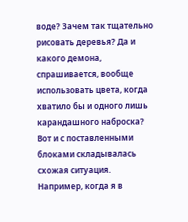воде? Зачем так тщательно рисовать деревья? Да и какого демона, спрашивается, вообще использовать цвета, когда хватило бы и одного лишь карандашного наброска?
Вот и с поставленными блоками складывалась схожая ситуация.
Например, когда я в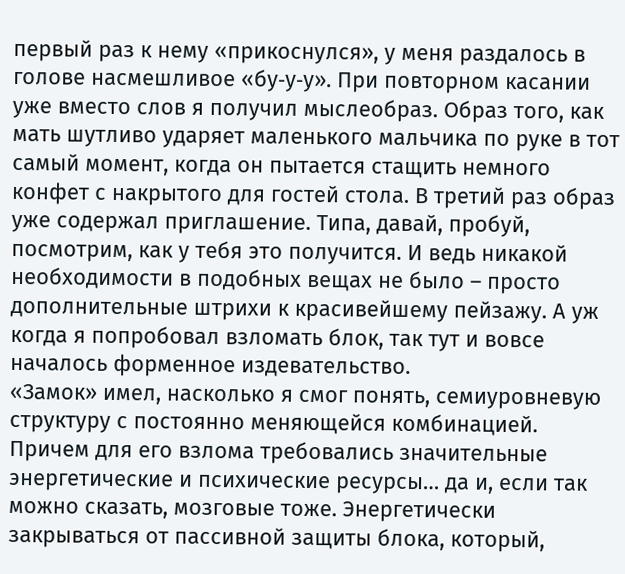первый раз к нему «прикоснулся», у меня раздалось в голове насмешливое «бу‑у‑у». При повторном касании уже вместо слов я получил мыслеобраз. Образ того, как мать шутливо ударяет маленького мальчика по руке в тот самый момент, когда он пытается стащить немного конфет с накрытого для гостей стола. В третий раз образ уже содержал приглашение. Типа, давай, пробуй, посмотрим, как у тебя это получится. И ведь никакой необходимости в подобных вещах не было – просто дополнительные штрихи к красивейшему пейзажу. А уж когда я попробовал взломать блок, так тут и вовсе началось форменное издевательство.
«Замок» имел, насколько я смог понять, семиуровневую структуру с постоянно меняющейся комбинацией. Причем для его взлома требовались значительные энергетические и психические ресурсы… да и, если так можно сказать, мозговые тоже. Энергетически закрываться от пассивной защиты блока, который,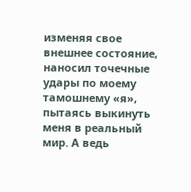изменяя свое внешнее состояние, наносил точечные удары по моему тамошнему «я», пытаясь выкинуть меня в реальный мир. А ведь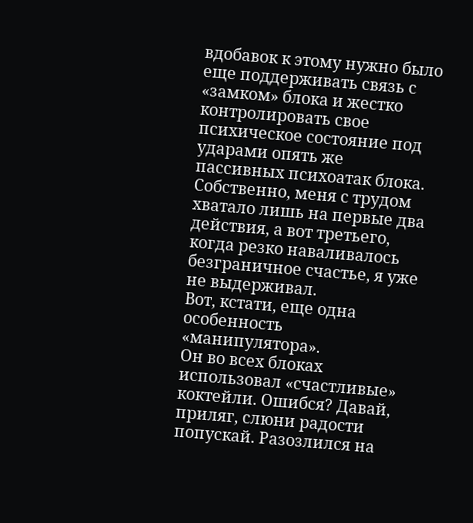вдобавок к этому нужно было еще поддерживать связь с «замком» блока и жестко контролировать свое психическое состояние под ударами опять же пассивных психоатак блока. Собственно, меня с трудом хватало лишь на первые два действия, а вот третьего, когда резко наваливалось безграничное счастье, я уже не выдерживал.
Вот, кстати, еще одна особенность «манипулятора».
Он во всех блоках использовал «счастливые» коктейли. Ошибся? Давай, приляг, слюни радости попускай. Разозлился на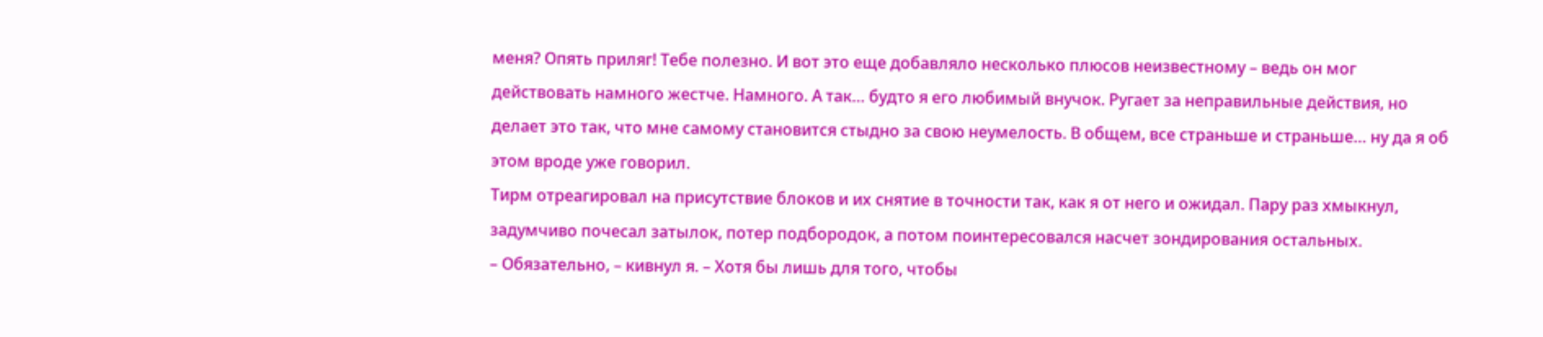меня? Опять приляг! Тебе полезно. И вот это еще добавляло несколько плюсов неизвестному – ведь он мог действовать намного жестче. Намного. А так… будто я его любимый внучок. Ругает за неправильные действия, но делает это так, что мне самому становится стыдно за свою неумелость. В общем, все страньше и страньше… ну да я об этом вроде уже говорил.
Тирм отреагировал на присутствие блоков и их снятие в точности так, как я от него и ожидал. Пару раз хмыкнул, задумчиво почесал затылок, потер подбородок, а потом поинтересовался насчет зондирования остальных.
– Обязательно, – кивнул я. – Хотя бы лишь для того, чтобы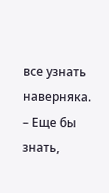все узнать наверняка.
– Еще бы знать,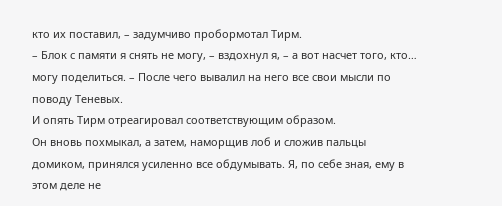кто их поставил, – задумчиво пробормотал Тирм.
– Блок с памяти я снять не могу, – вздохнул я, – а вот насчет того, кто… могу поделиться. – После чего вывалил на него все свои мысли по поводу Теневых.
И опять Тирм отреагировал соответствующим образом.
Он вновь похмыкал, а затем, наморщив лоб и сложив пальцы домиком, принялся усиленно все обдумывать. Я, по себе зная, ему в этом деле не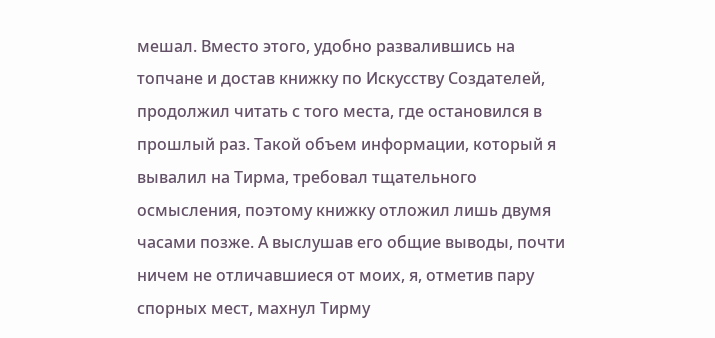мешал. Вместо этого, удобно развалившись на топчане и достав книжку по Искусству Создателей, продолжил читать с того места, где остановился в прошлый раз. Такой объем информации, который я вывалил на Тирма, требовал тщательного осмысления, поэтому книжку отложил лишь двумя часами позже. А выслушав его общие выводы, почти ничем не отличавшиеся от моих, я, отметив пару спорных мест, махнул Тирму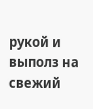рукой и выполз на свежий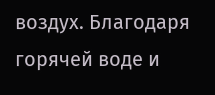воздух. Благодаря горячей воде и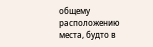общему расположению места, будто в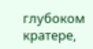глубоком кратере,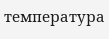температура